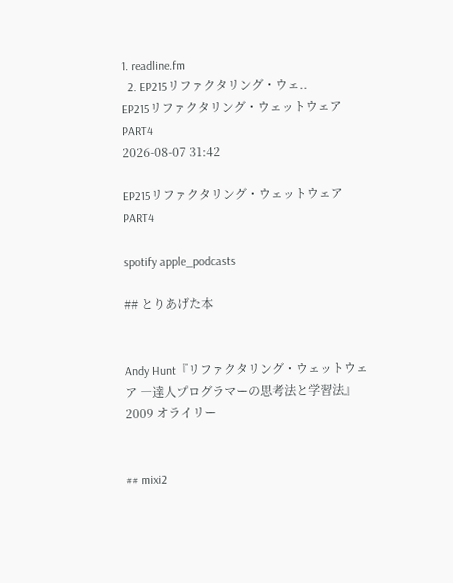1. readline.fm
  2. EP215リファクタリング・ウェ..
EP215リファクタリング・ウェットウェア PART4
2026-08-07 31:42

EP215リファクタリング・ウェットウェア PART4

spotify apple_podcasts

## とりあげた本


Andy Hunt『リファクタリング・ウェットウェア ―達人プログラマーの思考法と学習法』2009 オライリー


## mixi2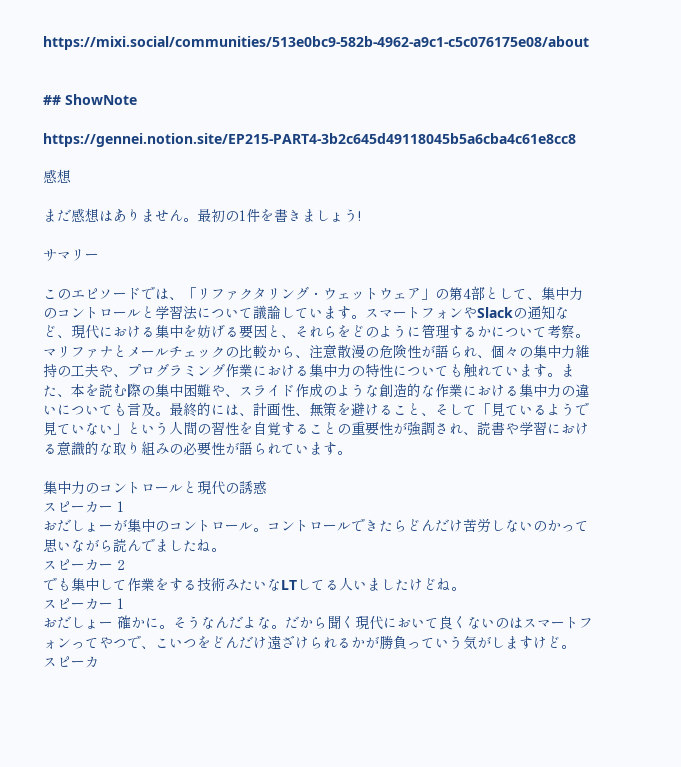https://mixi.social/communities/513e0bc9-582b-4962-a9c1-c5c076175e08/about


## ShowNote

https://gennei.notion.site/EP215-PART4-3b2c645d49118045b5a6cba4c61e8cc8

感想

まだ感想はありません。最初の1件を書きましょう!

サマリー

このエピソードでは、「リファクタリング・ウェットウェア」の第4部として、集中力のコントロールと学習法について議論しています。スマートフォンやSlackの通知など、現代における集中を妨げる要因と、それらをどのように管理するかについて考察。マリファナとメールチェックの比較から、注意散漫の危険性が語られ、個々の集中力維持の工夫や、プログラミング作業における集中力の特性についても触れています。また、本を読む際の集中困難や、スライド作成のような創造的な作業における集中力の違いについても言及。最終的には、計画性、無策を避けること、そして「見ているようで見ていない」という人間の習性を自覚することの重要性が強調され、読書や学習における意識的な取り組みの必要性が語られています。

集中力のコントロールと現代の誘惑
スピーカー 1
おだしょーが集中のコントロール。コントロールできたらどんだけ苦労しないのかって思いながら読んでましたね。
スピーカー 2
でも集中して作業をする技術みたいなLTしてる人いましたけどね。
スピーカー 1
おだしょー 確かに。そうなんだよな。だから聞く現代において良くないのはスマートフォンってやつで、こいつをどんだけ遠ざけられるかが勝負っていう気がしますけど。
スピーカ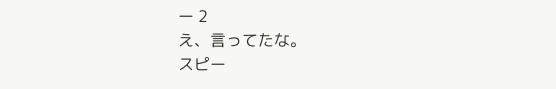ー 2
え、言ってたな。
スピー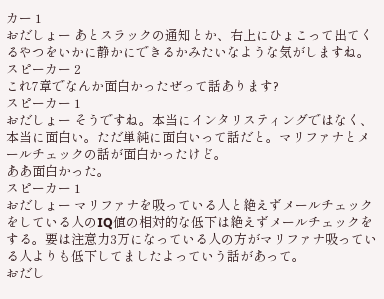カー 1
おだしょー あとスラックの通知とか、右上にひょこって出てくるやつをいかに静かにできるかみたいなような気がしますね。
スピーカー 2
これ7章でなんか面白かったぜって話あります?
スピーカー 1
おだしょー そうですね。本当にインタリスティングではなく、本当に面白い。ただ単純に面白いって話だと。マリファナとメールチェックの話が面白かったけど。
ああ面白かった。
スピーカー 1
おだしょー マリファナを吸っている人と絶えずメールチェックをしている人のIQ値の相対的な低下は絶えずメールチェックをする。要は注意力3万になっている人の方がマリファナ吸っている人よりも低下してましたよっていう話があって。
おだし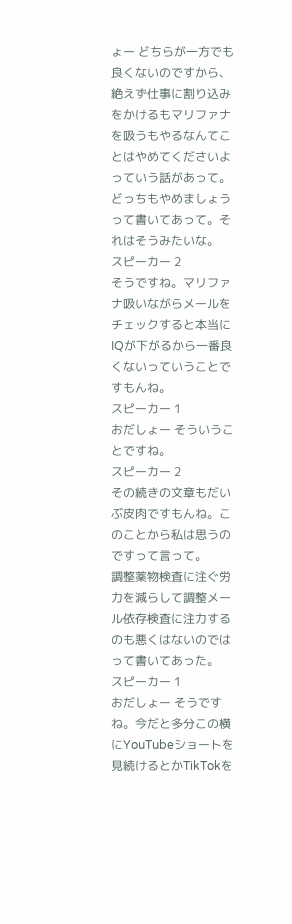ょー どちらが一方でも良くないのですから、絶えず仕事に割り込みをかけるもマリファナを吸うもやるなんてことはやめてくださいよっていう話があって。どっちもやめましょうって書いてあって。それはそうみたいな。
スピーカー 2
そうですね。マリファナ吸いながらメールをチェックすると本当にIQが下がるから一番良くないっていうことですもんね。
スピーカー 1
おだしょー そういうことですね。
スピーカー 2
その続きの文章もだいぶ皮肉ですもんね。このことから私は思うのですって言って。
調整薬物検査に注ぐ労力を減らして調整メール依存検査に注力するのも悪くはないのではって書いてあった。
スピーカー 1
おだしょー そうですね。今だと多分この横にYouTubeショートを見続けるとかTikTokを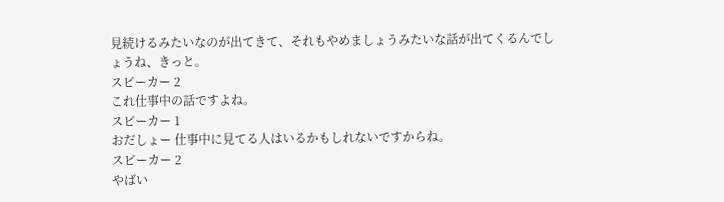見続けるみたいなのが出てきて、それもやめましょうみたいな話が出てくるんでしょうね、きっと。
スピーカー 2
これ仕事中の話ですよね。
スピーカー 1
おだしょー 仕事中に見てる人はいるかもしれないですからね。
スピーカー 2
やばい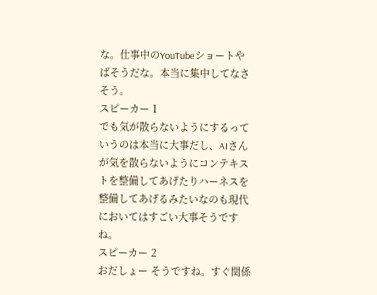な。仕事中のYouTubeショートやばそうだな。本当に集中してなさそう。
スピーカー 1
でも気が散らないようにするっていうのは本当に大事だし、AIさんが気を散らないようにコンテキストを整備してあげたりハーネスを整備してあげるみたいなのも現代においてはすごい大事そうですね。
スピーカー 2
おだしょー そうですね。すぐ関係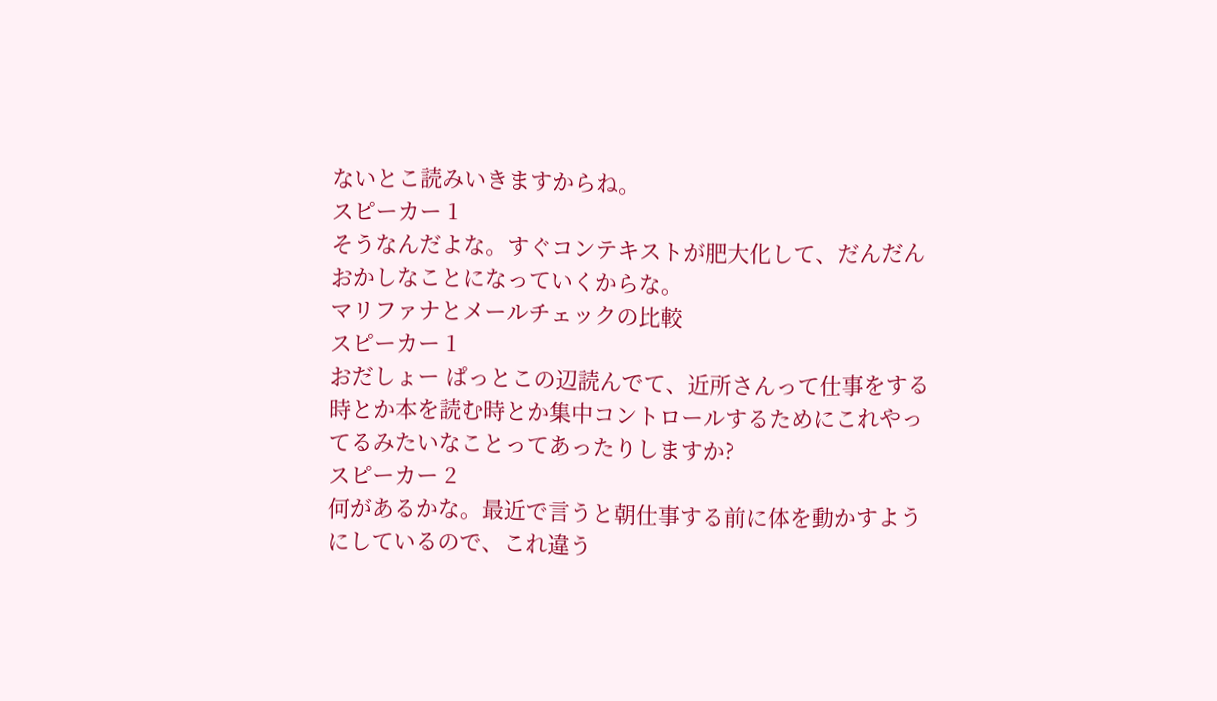ないとこ読みいきますからね。
スピーカー 1
そうなんだよな。すぐコンテキストが肥大化して、だんだんおかしなことになっていくからな。
マリファナとメールチェックの比較
スピーカー 1
おだしょー ぱっとこの辺読んでて、近所さんって仕事をする時とか本を読む時とか集中コントロールするためにこれやってるみたいなことってあったりしますか?
スピーカー 2
何があるかな。最近で言うと朝仕事する前に体を動かすようにしているので、これ違う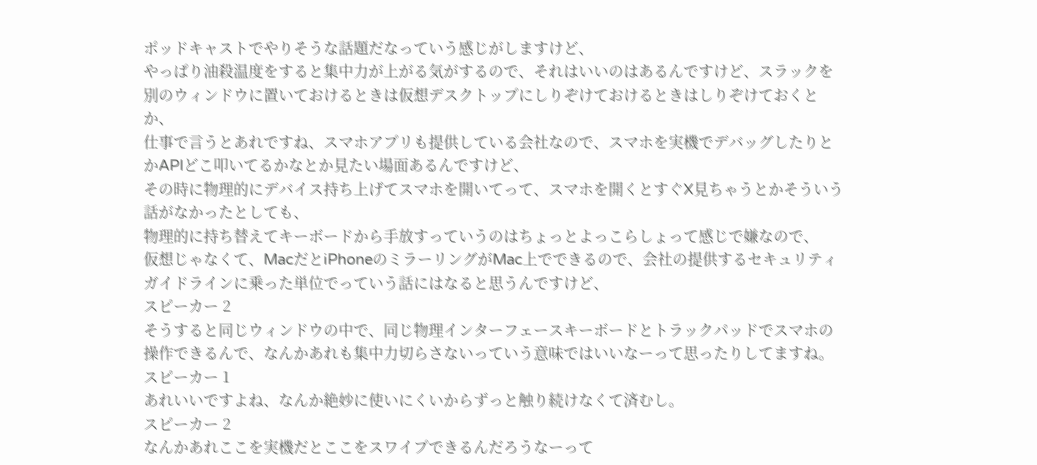ポッドキャストでやりそうな話題だなっていう感じがしますけど、
やっぱり油殺温度をすると集中力が上がる気がするので、それはいいのはあるんですけど、スラックを別のウィンドウに置いておけるときは仮想デスクトップにしりぞけておけるときはしりぞけておくとか、
仕事で言うとあれですね、スマホアプリも提供している会社なので、スマホを実機でデバッグしたりとかAPIどこ叩いてるかなとか見たい場面あるんですけど、
その時に物理的にデバイス持ち上げてスマホを開いてって、スマホを開くとすぐX見ちゃうとかそういう話がなかったとしても、
物理的に持ち替えてキーボードから手放すっていうのはちょっとよっこらしょって感じで嫌なので、
仮想じゃなくて、MacだとiPhoneのミラーリングがMac上でできるので、会社の提供するセキュリティガイドラインに乗った単位でっていう話にはなると思うんですけど、
スピーカー 2
そうすると同じウィンドウの中で、同じ物理インターフェースキーボードとトラックパッドでスマホの操作できるんで、なんかあれも集中力切らさないっていう意味ではいいなーって思ったりしてますね。
スピーカー 1
あれいいですよね、なんか絶妙に使いにくいからずっと触り続けなくて済むし。
スピーカー 2
なんかあれここを実機だとここをスワイプできるんだろうなーって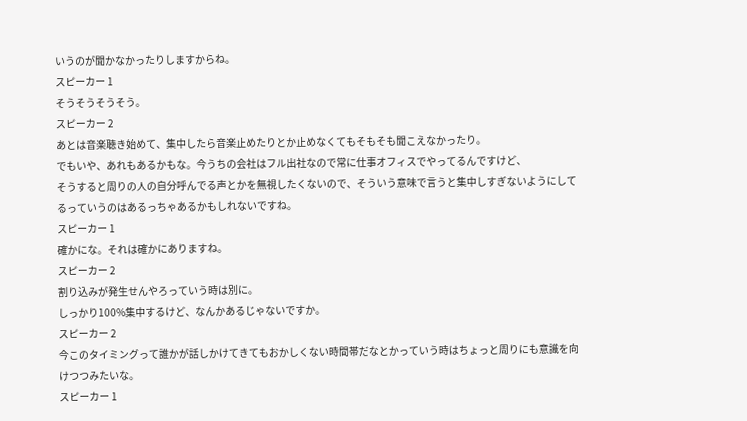いうのが聞かなかったりしますからね。
スピーカー 1
そうそうそうそう。
スピーカー 2
あとは音楽聴き始めて、集中したら音楽止めたりとか止めなくてもそもそも聞こえなかったり。
でもいや、あれもあるかもな。今うちの会社はフル出社なので常に仕事オフィスでやってるんですけど、
そうすると周りの人の自分呼んでる声とかを無視したくないので、そういう意味で言うと集中しすぎないようにしてるっていうのはあるっちゃあるかもしれないですね。
スピーカー 1
確かにな。それは確かにありますね。
スピーカー 2
割り込みが発生せんやろっていう時は別に。
しっかり100%集中するけど、なんかあるじゃないですか。
スピーカー 2
今このタイミングって誰かが話しかけてきてもおかしくない時間帯だなとかっていう時はちょっと周りにも意識を向けつつみたいな。
スピーカー 1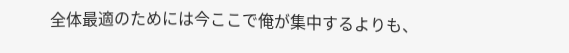全体最適のためには今ここで俺が集中するよりも、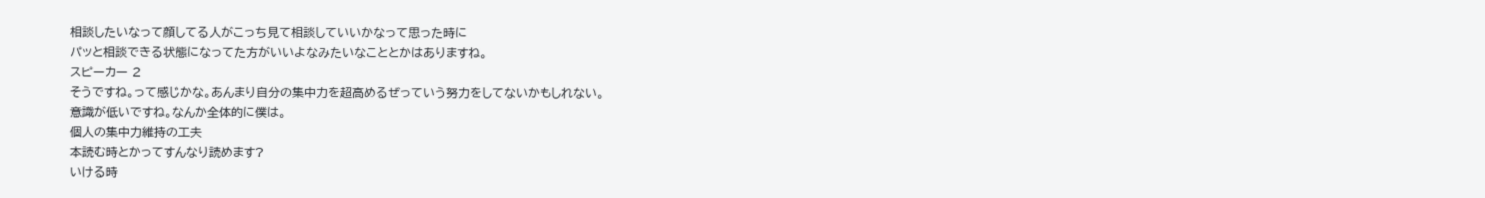相談したいなって顔してる人がこっち見て相談していいかなって思った時に
パッと相談できる状態になってた方がいいよなみたいなこととかはありますね。
スピーカー 2
そうですね。って感じかな。あんまり自分の集中力を超高めるぜっていう努力をしてないかもしれない。
意識が低いですね。なんか全体的に僕は。
個人の集中力維持の工夫
本読む時とかってすんなり読めます?
いける時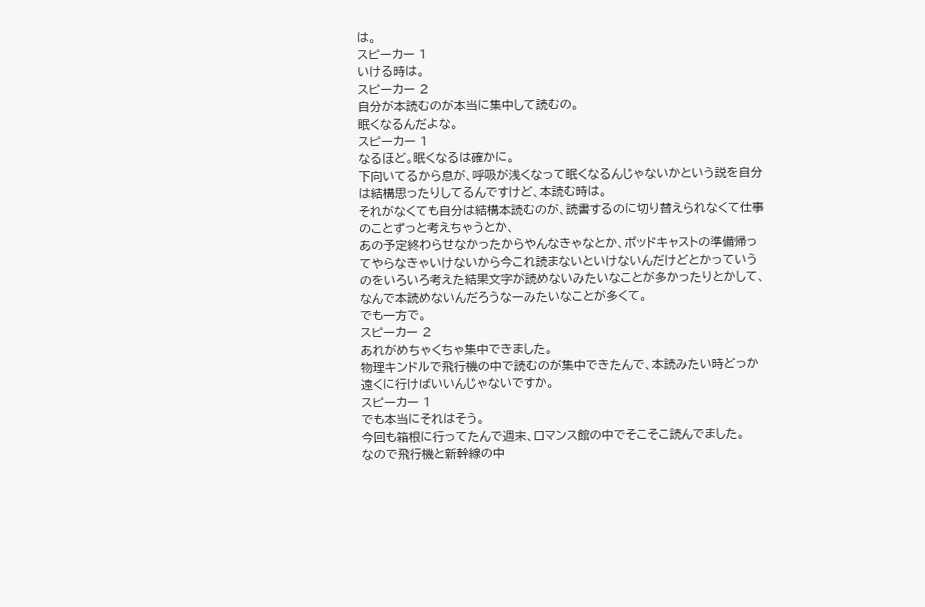は。
スピーカー 1
いける時は。
スピーカー 2
自分が本読むのが本当に集中して読むの。
眠くなるんだよな。
スピーカー 1
なるほど。眠くなるは確かに。
下向いてるから息が、呼吸が浅くなって眠くなるんじゃないかという説を自分は結構思ったりしてるんですけど、本読む時は。
それがなくても自分は結構本読むのが、読書するのに切り替えられなくて仕事のことずっと考えちゃうとか、
あの予定終わらせなかったからやんなきゃなとか、ポッドキャストの準備帰ってやらなきゃいけないから今これ読まないといけないんだけどとかっていうのをいろいろ考えた結果文字が読めないみたいなことが多かったりとかして、
なんで本読めないんだろうなーみたいなことが多くて。
でも一方で。
スピーカー 2
あれがめちゃくちゃ集中できました。
物理キンドルで飛行機の中で読むのが集中できたんで、本読みたい時どっか遠くに行けばいいんじゃないですか。
スピーカー 1
でも本当にそれはそう。
今回も箱根に行ってたんで週末、ロマンス館の中でそこそこ読んでました。
なので飛行機と新幹線の中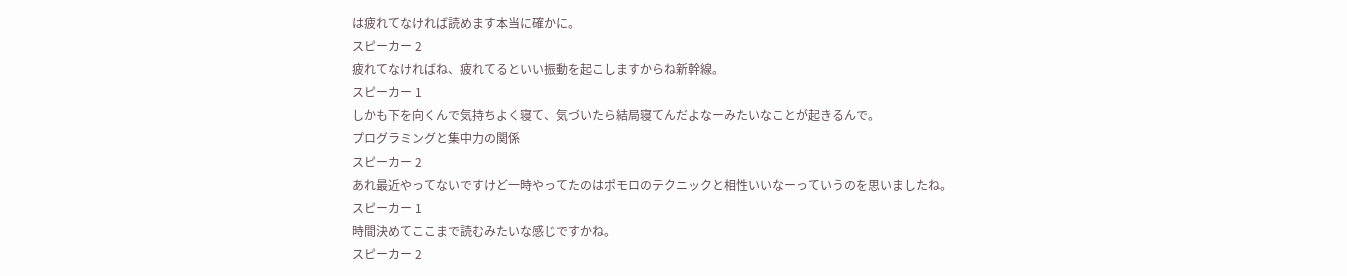は疲れてなければ読めます本当に確かに。
スピーカー 2
疲れてなければね、疲れてるといい振動を起こしますからね新幹線。
スピーカー 1
しかも下を向くんで気持ちよく寝て、気づいたら結局寝てんだよなーみたいなことが起きるんで。
プログラミングと集中力の関係
スピーカー 2
あれ最近やってないですけど一時やってたのはポモロのテクニックと相性いいなーっていうのを思いましたね。
スピーカー 1
時間決めてここまで読むみたいな感じですかね。
スピーカー 2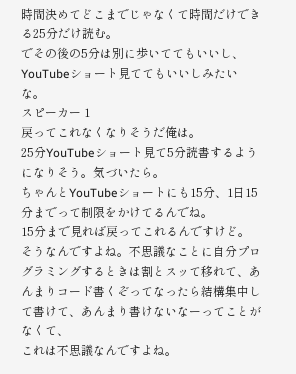時間決めてどこまでじゃなくて時間だけできる25分だけ読む。
でその後の5分は別に歩いててもいいし、YouTubeショート見ててもいいしみたいな。
スピーカー 1
戻ってこれなくなりそうだ俺は。
25分YouTubeショート見て5分読書するようになりそう。気づいたら。
ちゃんとYouTubeショートにも15分、1日15分までって制限をかけてるんでね。
15分まで見れば戻ってこれるんですけど。
そうなんですよね。不思議なことに自分プログラミングするときは割とスッて移れて、あんまりコード書くぞってなったら結構集中して書けて、あんまり書けないなーってことがなくて、
これは不思議なんですよね。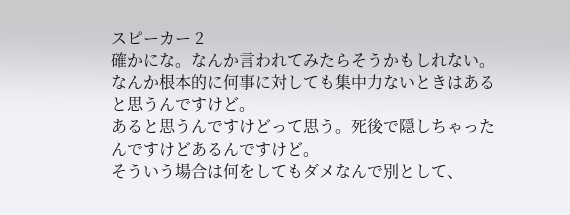スピーカー 2
確かにな。なんか言われてみたらそうかもしれない。なんか根本的に何事に対しても集中力ないときはあると思うんですけど。
あると思うんですけどって思う。死後で隠しちゃったんですけどあるんですけど。
そういう場合は何をしてもダメなんで別として、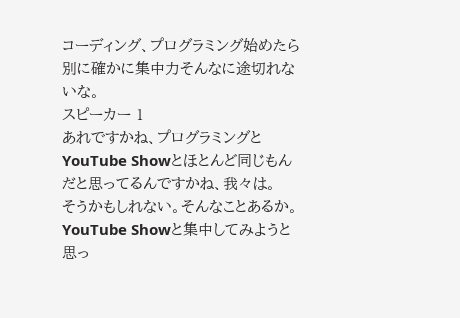コーディング、プログラミング始めたら別に確かに集中力そんなに途切れないな。
スピーカー 1
あれですかね、プログラミングとYouTube Showとほとんど同じもんだと思ってるんですかね、我々は。
そうかもしれない。そんなことあるか。YouTube Showと集中してみようと思っ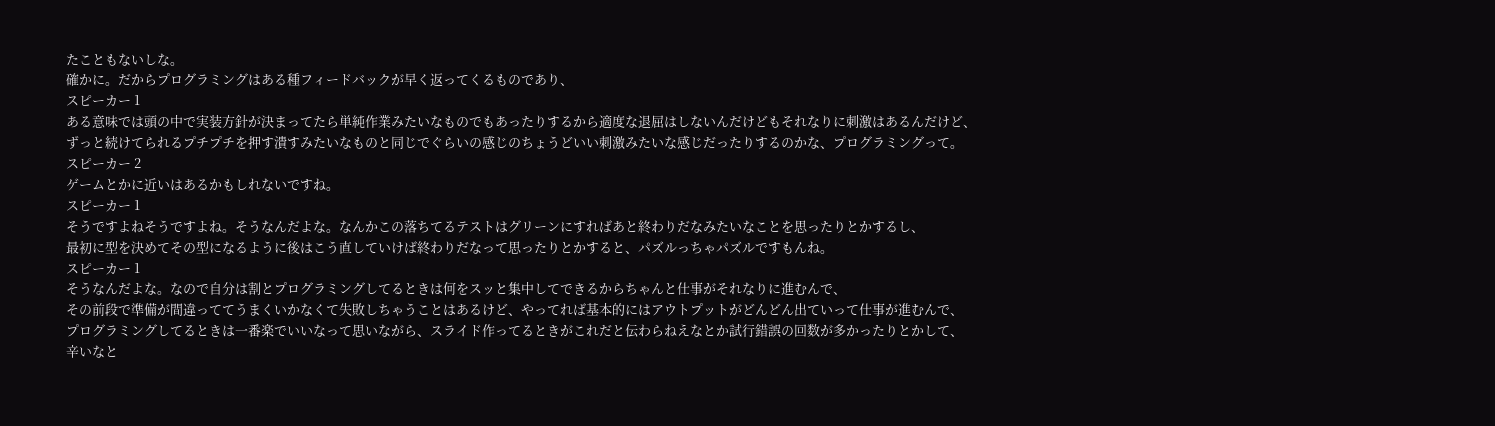たこともないしな。
確かに。だからプログラミングはある種フィードバックが早く返ってくるものであり、
スピーカー 1
ある意味では頭の中で実装方針が決まってたら単純作業みたいなものでもあったりするから適度な退屈はしないんだけどもそれなりに刺激はあるんだけど、
ずっと続けてられるプチプチを押す潰すみたいなものと同じでぐらいの感じのちょうどいい刺激みたいな感じだったりするのかな、プログラミングって。
スピーカー 2
ゲームとかに近いはあるかもしれないですね。
スピーカー 1
そうですよねそうですよね。そうなんだよな。なんかこの落ちてるテストはグリーンにすればあと終わりだなみたいなことを思ったりとかするし、
最初に型を決めてその型になるように後はこう直していけば終わりだなって思ったりとかすると、パズルっちゃパズルですもんね。
スピーカー 1
そうなんだよな。なので自分は割とプログラミングしてるときは何をスッと集中してできるからちゃんと仕事がそれなりに進むんで、
その前段で準備が間違っててうまくいかなくて失敗しちゃうことはあるけど、やってれば基本的にはアウトプットがどんどん出ていって仕事が進むんで、
プログラミングしてるときは一番楽でいいなって思いながら、スライド作ってるときがこれだと伝わらねえなとか試行錯誤の回数が多かったりとかして、
辛いなと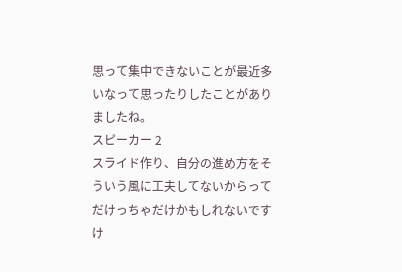思って集中できないことが最近多いなって思ったりしたことがありましたね。
スピーカー 2
スライド作り、自分の進め方をそういう風に工夫してないからってだけっちゃだけかもしれないですけ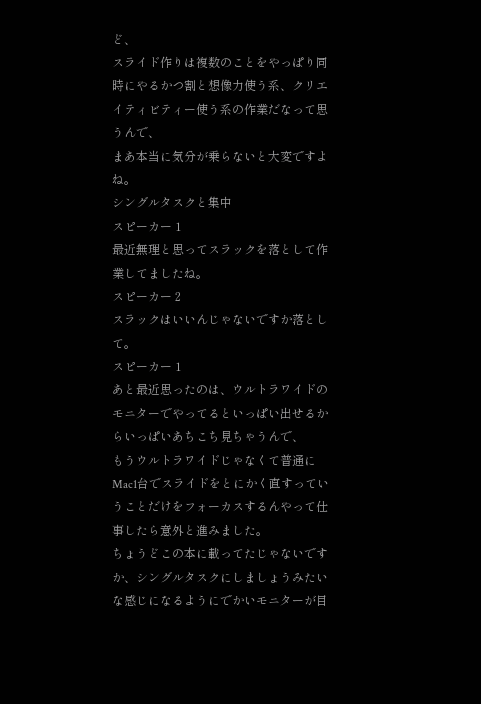ど、
スライド作りは複数のことをやっぱり同時にやるかつ割と想像力使う系、クリエイティビティー使う系の作業だなって思うんで、
まあ本当に気分が乗らないと大変ですよね。
シングルタスクと集中
スピーカー 1
最近無理と思ってスラックを落として作業してましたね。
スピーカー 2
スラックはいいんじゃないですか落として。
スピーカー 1
あと最近思ったのは、ウルトラワイドのモニターでやってるといっぱい出せるからいっぱいあちこち見ちゃうんで、
もうウルトラワイドじゃなくて普通にMac1台でスライドをとにかく直すっていうことだけをフォーカスするんやって仕事したら意外と進みました。
ちょうどこの本に載ってたじゃないですか、シングルタスクにしましょうみたいな感じになるようにでかいモニターが目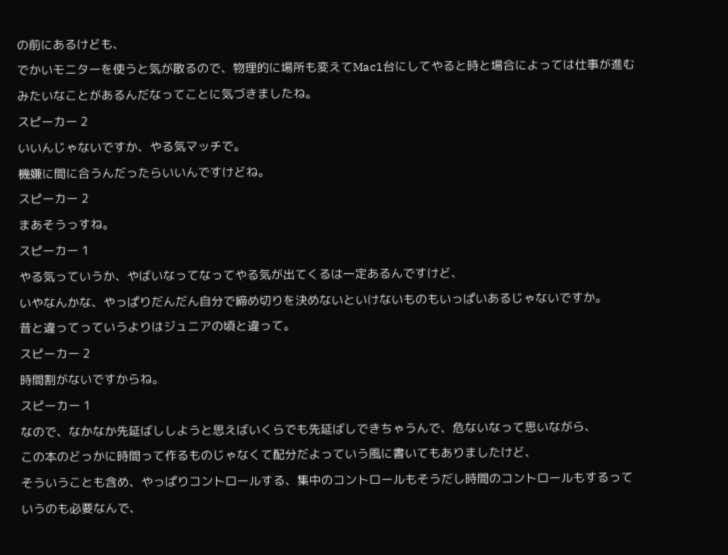の前にあるけども、
でかいモニターを使うと気が散るので、物理的に場所も変えてMac1台にしてやると時と場合によっては仕事が進むみたいなことがあるんだなってことに気づきましたね。
スピーカー 2
いいんじゃないですか、やる気マッチで。
機嫌に間に合うんだったらいいんですけどね。
スピーカー 2
まあそうっすね。
スピーカー 1
やる気っていうか、やばいなってなってやる気が出てくるは一定あるんですけど、
いやなんかな、やっぱりだんだん自分で締め切りを決めないといけないものもいっぱいあるじゃないですか。
昔と違ってっていうよりはジュニアの頃と違って。
スピーカー 2
時間割がないですからね。
スピーカー 1
なので、なかなか先延ばししようと思えばいくらでも先延ばしできちゃうんで、危ないなって思いながら、
この本のどっかに時間って作るものじゃなくて配分だよっていう風に書いてもありましたけど、
そういうことも含め、やっぱりコントロールする、集中のコントロールもそうだし時間のコントロールもするっていうのも必要なんで、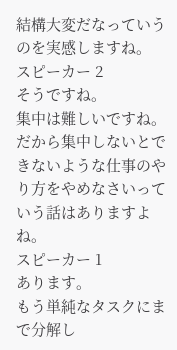結構大変だなっていうのを実感しますね。
スピーカー 2
そうですね。
集中は難しいですね。だから集中しないとできないような仕事のやり方をやめなさいっていう話はありますよね。
スピーカー 1
あります。
もう単純なタスクにまで分解し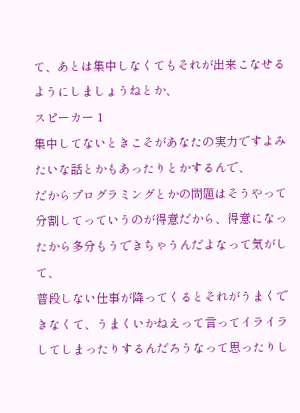て、あとは集中しなくてもそれが出来こなせるようにしましょうねとか、
スピーカー 1
集中してないときこそがあなたの実力ですよみたいな話とかもあったりとかするんで、
だからプログラミングとかの問題はそうやって分割してっていうのが得意だから、得意になったから多分もうできちゃうんだよなって気がして、
普段しない仕事が降ってくるとそれがうまくできなくて、うまくいかねえって言ってイライラしてしまったりするんだろうなって思ったりし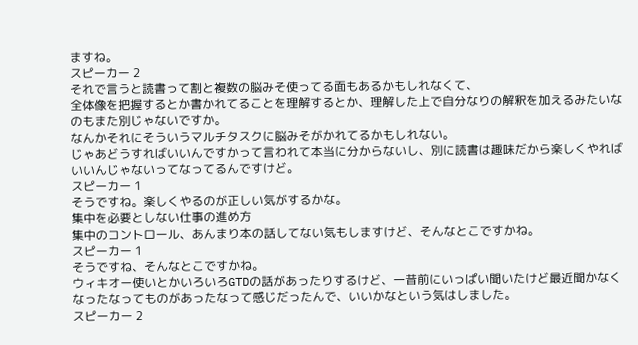ますね。
スピーカー 2
それで言うと読書って割と複数の脳みそ使ってる面もあるかもしれなくて、
全体像を把握するとか書かれてることを理解するとか、理解した上で自分なりの解釈を加えるみたいなのもまた別じゃないですか。
なんかそれにそういうマルチタスクに脳みそがかれてるかもしれない。
じゃあどうすればいいんですかって言われて本当に分からないし、別に読書は趣味だから楽しくやればいいんじゃないってなってるんですけど。
スピーカー 1
そうですね。楽しくやるのが正しい気がするかな。
集中を必要としない仕事の進め方
集中のコントロール、あんまり本の話してない気もしますけど、そんなとこですかね。
スピーカー 1
そうですね、そんなとこですかね。
ウィキオー使いとかいろいろGTDの話があったりするけど、一昔前にいっぱい聞いたけど最近聞かなくなったなってものがあったなって感じだったんで、いいかなという気はしました。
スピーカー 2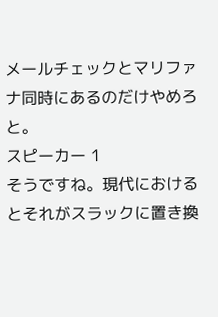メールチェックとマリファナ同時にあるのだけやめろと。
スピーカー 1
そうですね。現代におけるとそれがスラックに置き換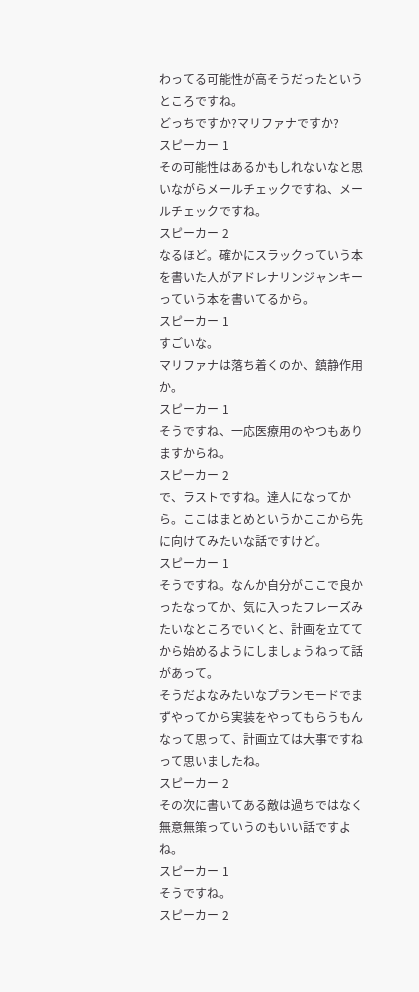わってる可能性が高そうだったというところですね。
どっちですか?マリファナですか?
スピーカー 1
その可能性はあるかもしれないなと思いながらメールチェックですね、メールチェックですね。
スピーカー 2
なるほど。確かにスラックっていう本を書いた人がアドレナリンジャンキーっていう本を書いてるから。
スピーカー 1
すごいな。
マリファナは落ち着くのか、鎮静作用か。
スピーカー 1
そうですね、一応医療用のやつもありますからね。
スピーカー 2
で、ラストですね。達人になってから。ここはまとめというかここから先に向けてみたいな話ですけど。
スピーカー 1
そうですね。なんか自分がここで良かったなってか、気に入ったフレーズみたいなところでいくと、計画を立ててから始めるようにしましょうねって話があって。
そうだよなみたいなプランモードでまずやってから実装をやってもらうもんなって思って、計画立ては大事ですねって思いましたね。
スピーカー 2
その次に書いてある敵は過ちではなく無意無策っていうのもいい話ですよね。
スピーカー 1
そうですね。
スピーカー 2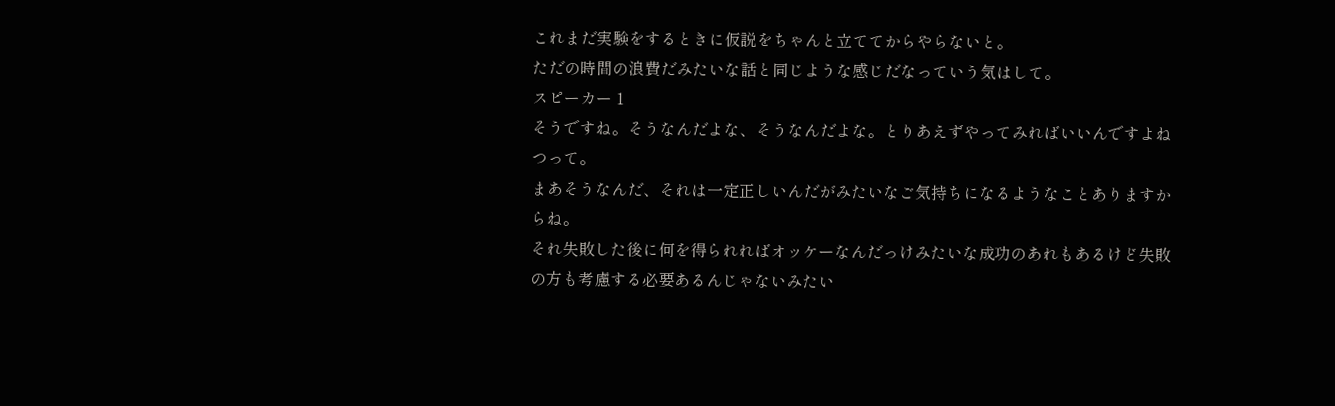これまだ実験をするときに仮説をちゃんと立ててからやらないと。
ただの時間の浪費だみたいな話と同じような感じだなっていう気はして。
スピーカー 1
そうですね。そうなんだよな、そうなんだよな。とりあえずやってみればいいんですよねつって。
まあそうなんだ、それは一定正しいんだがみたいなご気持ちになるようなことありますからね。
それ失敗した後に何を得られればオッケーなんだっけみたいな成功のあれもあるけど失敗の方も考慮する必要あるんじゃないみたい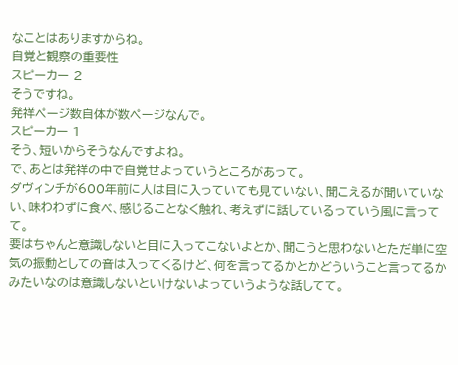なことはありますからね。
自覚と観察の重要性
スピーカー 2
そうですね。
発祥ページ数自体が数ページなんで。
スピーカー 1
そう、短いからそうなんですよね。
で、あとは発祥の中で自覚せよっていうところがあって。
ダヴィンチが600年前に人は目に入っていても見ていない、聞こえるが聞いていない、味わわずに食べ、感じることなく触れ、考えずに話しているっていう風に言ってて。
要はちゃんと意識しないと目に入ってこないよとか、聞こうと思わないとただ単に空気の振動としての音は入ってくるけど、何を言ってるかとかどういうこと言ってるかみたいなのは意識しないといけないよっていうような話してて。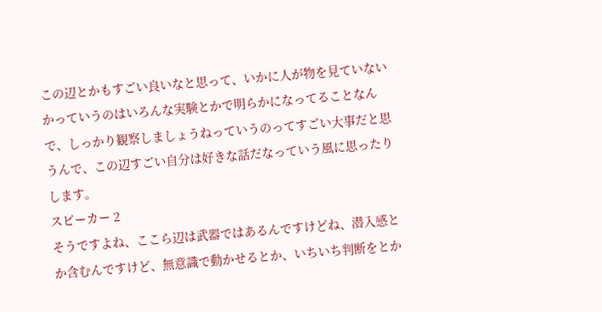この辺とかもすごい良いなと思って、いかに人が物を見ていないかっていうのはいろんな実験とかで明らかになってることなんで、しっかり観察しましょうねっていうのってすごい大事だと思うんで、この辺すごい自分は好きな話だなっていう風に思ったりします。
スピーカー 2
そうですよね、ここら辺は武器ではあるんですけどね、潜入感とか含むんですけど、無意識で動かせるとか、いちいち判断をとか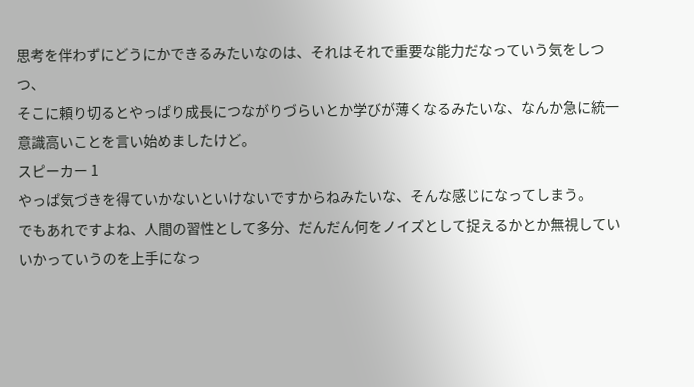思考を伴わずにどうにかできるみたいなのは、それはそれで重要な能力だなっていう気をしつつ、
そこに頼り切るとやっぱり成長につながりづらいとか学びが薄くなるみたいな、なんか急に統一意識高いことを言い始めましたけど。
スピーカー 1
やっぱ気づきを得ていかないといけないですからねみたいな、そんな感じになってしまう。
でもあれですよね、人間の習性として多分、だんだん何をノイズとして捉えるかとか無視していいかっていうのを上手になっ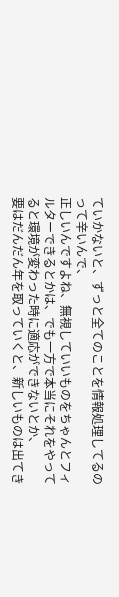ていかないと、ずっと全てのことを情報処理してるのって辛いんで、
正しいんですよね、無視していいものをちゃんとフィルターできるとかは、でも一方で本当にそれをやってると環境が変わった時に適応ができないとか、
要はだんだん年を取っていくと、新しいものは出てき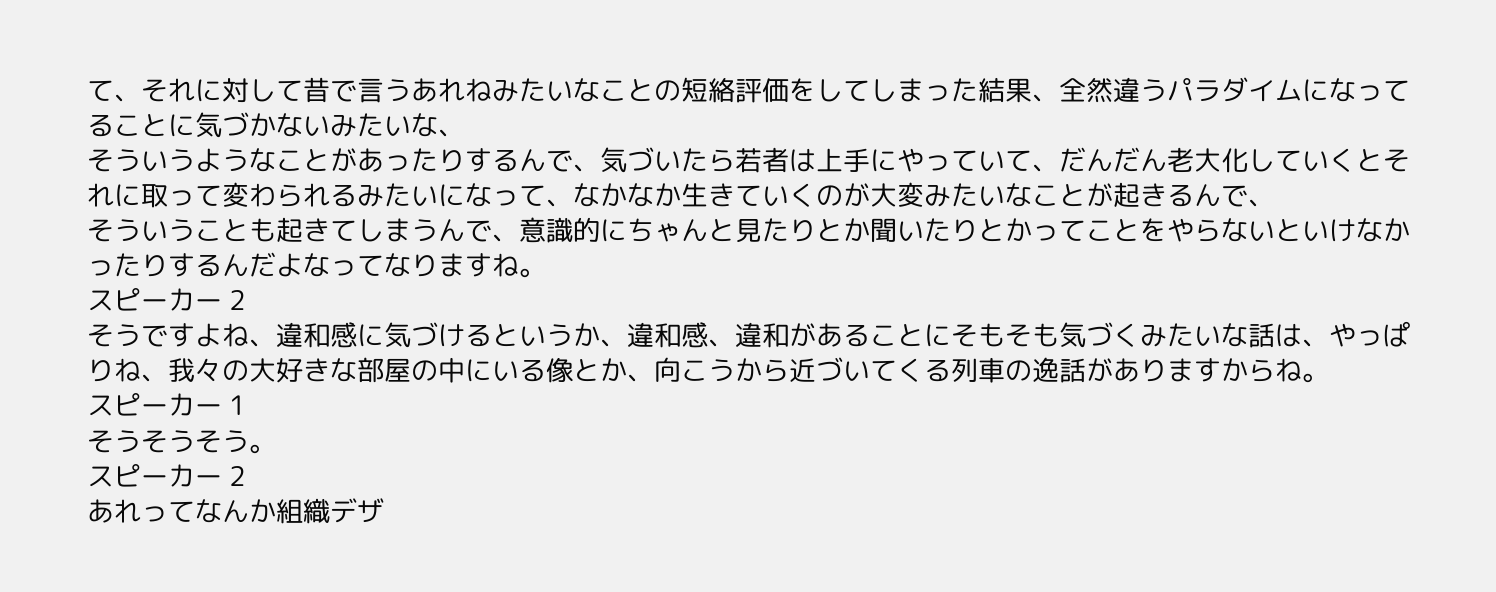て、それに対して昔で言うあれねみたいなことの短絡評価をしてしまった結果、全然違うパラダイムになってることに気づかないみたいな、
そういうようなことがあったりするんで、気づいたら若者は上手にやっていて、だんだん老大化していくとそれに取って変わられるみたいになって、なかなか生きていくのが大変みたいなことが起きるんで、
そういうことも起きてしまうんで、意識的にちゃんと見たりとか聞いたりとかってことをやらないといけなかったりするんだよなってなりますね。
スピーカー 2
そうですよね、違和感に気づけるというか、違和感、違和があることにそもそも気づくみたいな話は、やっぱりね、我々の大好きな部屋の中にいる像とか、向こうから近づいてくる列車の逸話がありますからね。
スピーカー 1
そうそうそう。
スピーカー 2
あれってなんか組織デザ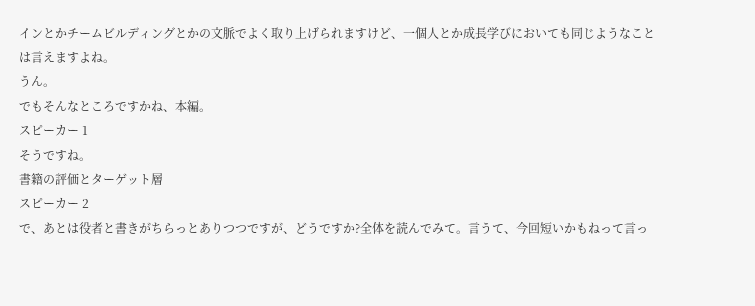インとかチームビルディングとかの文脈でよく取り上げられますけど、一個人とか成長学びにおいても同じようなことは言えますよね。
うん。
でもそんなところですかね、本編。
スピーカー 1
そうですね。
書籍の評価とターゲット層
スピーカー 2
で、あとは役者と書きがちらっとありつつですが、どうですか?全体を読んでみて。言うて、今回短いかもねって言っ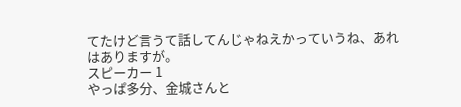てたけど言うて話してんじゃねえかっていうね、あれはありますが。
スピーカー 1
やっぱ多分、金城さんと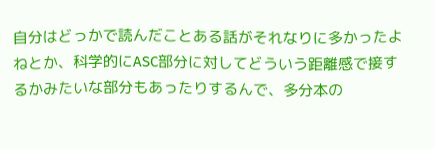自分はどっかで読んだことある話がそれなりに多かったよねとか、科学的にASC部分に対してどういう距離感で接するかみたいな部分もあったりするんで、多分本の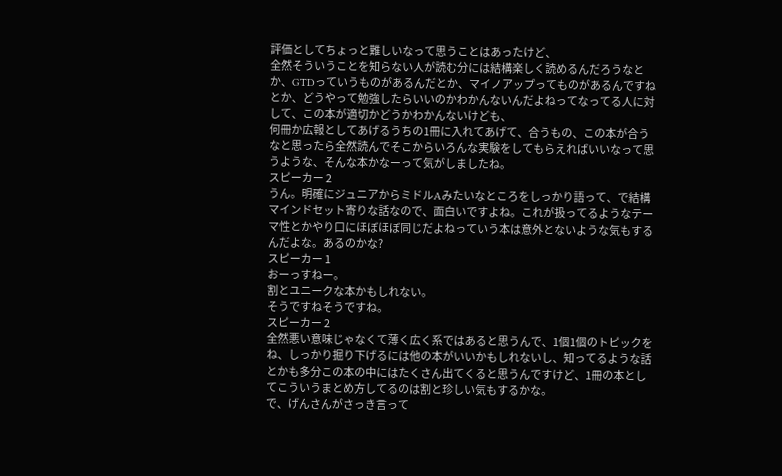評価としてちょっと難しいなって思うことはあったけど、
全然そういうことを知らない人が読む分には結構楽しく読めるんだろうなとか、GTDっていうものがあるんだとか、マイノアップってものがあるんですねとか、どうやって勉強したらいいのかわかんないんだよねってなってる人に対して、この本が適切かどうかわかんないけども、
何冊か広報としてあげるうちの1冊に入れてあげて、合うもの、この本が合うなと思ったら全然読んでそこからいろんな実験をしてもらえればいいなって思うような、そんな本かなーって気がしましたね。
スピーカー 2
うん。明確にジュニアからミドルAみたいなところをしっかり語って、で結構マインドセット寄りな話なので、面白いですよね。これが扱ってるようなテーマ性とかやり口にほぼほぼ同じだよねっていう本は意外とないような気もするんだよな。あるのかな?
スピーカー 1
おーっすねー。
割とユニークな本かもしれない。
そうですねそうですね。
スピーカー 2
全然悪い意味じゃなくて薄く広く系ではあると思うんで、1個1個のトピックをね、しっかり掘り下げるには他の本がいいかもしれないし、知ってるような話とかも多分この本の中にはたくさん出てくると思うんですけど、1冊の本としてこういうまとめ方してるのは割と珍しい気もするかな。
で、げんさんがさっき言って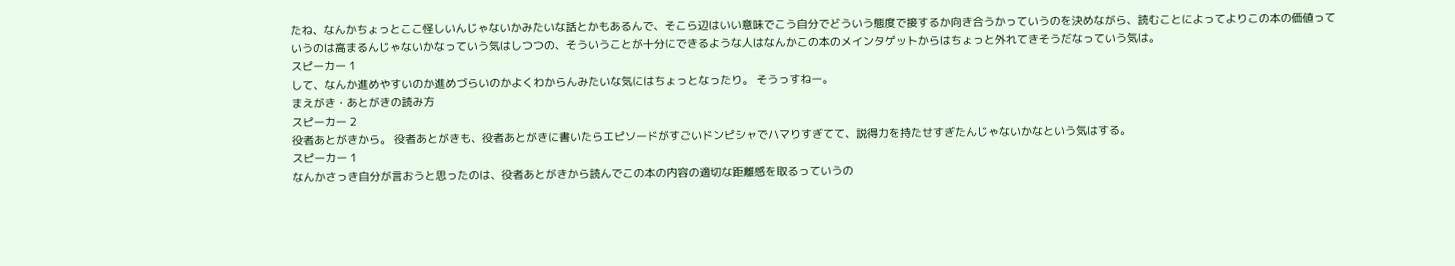たね、なんかちょっとここ怪しいんじゃないかみたいな話とかもあるんで、そこら辺はいい意味でこう自分でどういう態度で接するか向き合うかっていうのを決めながら、読むことによってよりこの本の価値っていうのは高まるんじゃないかなっていう気はしつつの、そういうことが十分にできるような人はなんかこの本のメインタゲットからはちょっと外れてきそうだなっていう気は。
スピーカー 1
して、なんか進めやすいのか進めづらいのかよくわからんみたいな気にはちょっとなったり。 そうっすねー。
まえがき・あとがきの読み方
スピーカー 2
役者あとがきから。 役者あとがきも、役者あとがきに書いたらエピソードがすごいドンピシャでハマりすぎてて、説得力を持たせすぎたんじゃないかなという気はする。
スピーカー 1
なんかさっき自分が言おうと思ったのは、役者あとがきから読んでこの本の内容の適切な距離感を取るっていうの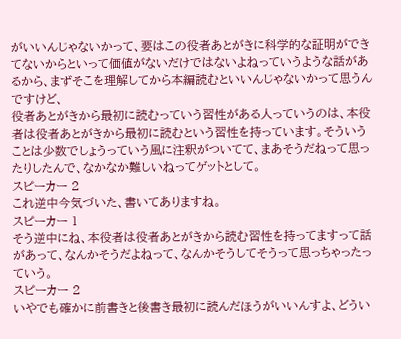がいいんじゃないかって、要はこの役者あとがきに科学的な証明ができてないからといって価値がないだけではないよねっていうような話があるから、まずそこを理解してから本編読むといいんじゃないかって思うんですけど、
役者あとがきから最初に読むっていう習性がある人っていうのは、本役者は役者あとがきから最初に読むという習性を持っています。そういうことは少数でしょうっていう風に注釈がついてて、まあそうだねって思ったりしたんで、なかなか難しいねってゲットとして。
スピーカー 2
これ逆中今気づいた、書いてありますね。
スピーカー 1
そう逆中にね、本役者は役者あとがきから読む習性を持ってますって話があって、なんかそうだよねって、なんかそうしてそうって思っちゃったっていう。
スピーカー 2
いやでも確かに前書きと後書き最初に読んだほうがいいんすよ、どうい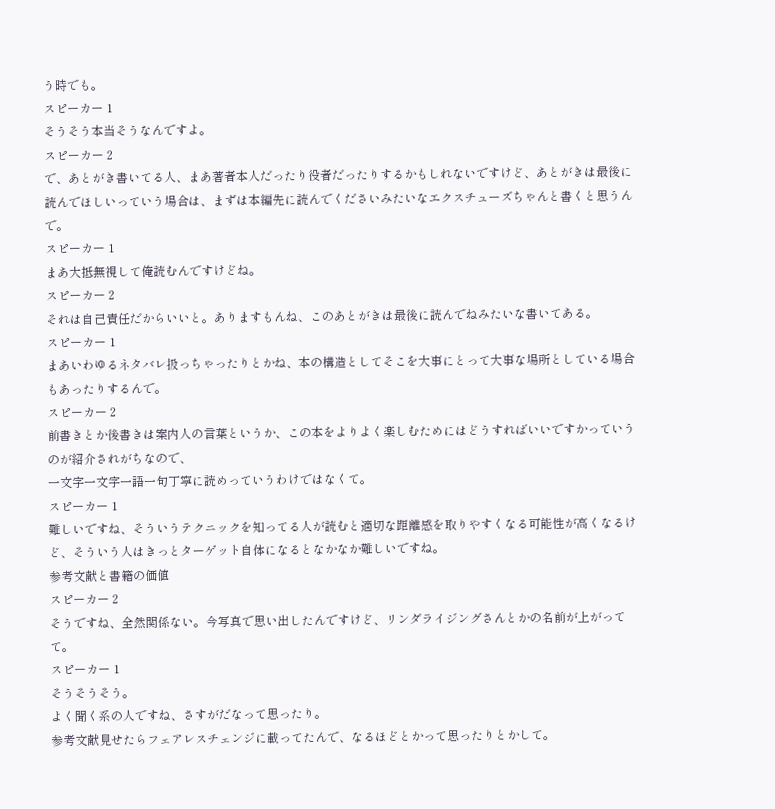う時でも。
スピーカー 1
そうそう本当そうなんですよ。
スピーカー 2
で、あとがき書いてる人、まあ著者本人だったり役者だったりするかもしれないですけど、あとがきは最後に読んでほしいっていう場合は、まずは本編先に読んでくださいみたいなエクスチューズちゃんと書くと思うんで。
スピーカー 1
まあ大抵無視して俺読むんですけどね。
スピーカー 2
それは自己責任だからいいと。ありますもんね、このあとがきは最後に読んでねみたいな書いてある。
スピーカー 1
まあいわゆるネタバレ扱っちゃったりとかね、本の構造としてそこを大事にとって大事な場所としている場合もあったりするんで。
スピーカー 2
前書きとか後書きは案内人の言葉というか、この本をよりよく楽しむためにはどうすればいいですかっていうのが紹介されがちなので、
一文字一文字一語一句丁寧に読めっていうわけではなくて。
スピーカー 1
難しいですね、そういうテクニックを知ってる人が読むと適切な距離感を取りやすくなる可能性が高くなるけど、そういう人はきっとターゲット自体になるとなかなか難しいですね。
参考文献と書籍の価値
スピーカー 2
そうですね、全然関係ない。今写真で思い出したんですけど、リンダライジングさんとかの名前が上がってて。
スピーカー 1
そうそうそう。
よく聞く系の人ですね、さすがだなって思ったり。
参考文献見せたらフェアレスチェンジに載ってたんで、なるほどとかって思ったりとかして。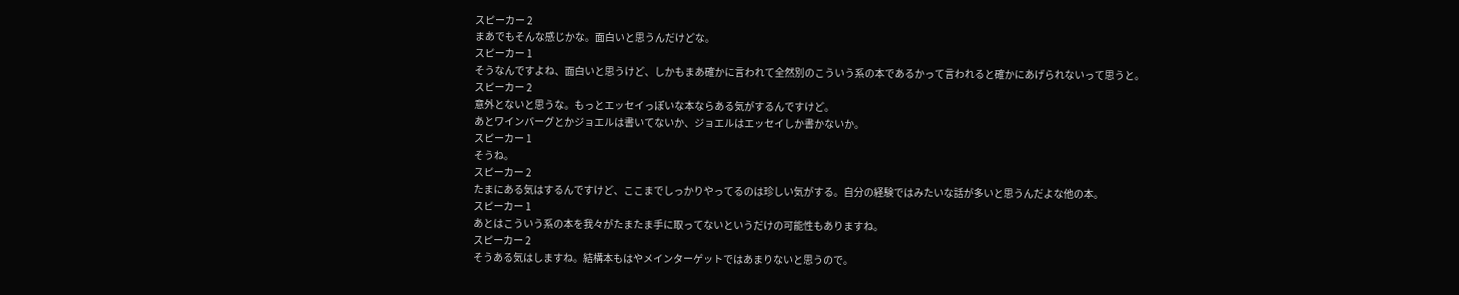スピーカー 2
まあでもそんな感じかな。面白いと思うんだけどな。
スピーカー 1
そうなんですよね、面白いと思うけど、しかもまあ確かに言われて全然別のこういう系の本であるかって言われると確かにあげられないって思うと。
スピーカー 2
意外とないと思うな。もっとエッセイっぽいな本ならある気がするんですけど。
あとワインバーグとかジョエルは書いてないか、ジョエルはエッセイしか書かないか。
スピーカー 1
そうね。
スピーカー 2
たまにある気はするんですけど、ここまでしっかりやってるのは珍しい気がする。自分の経験ではみたいな話が多いと思うんだよな他の本。
スピーカー 1
あとはこういう系の本を我々がたまたま手に取ってないというだけの可能性もありますね。
スピーカー 2
そうある気はしますね。結構本もはやメインターゲットではあまりないと思うので。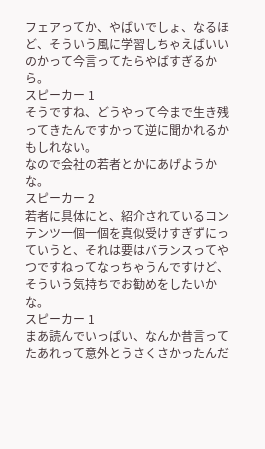フェアってか、やばいでしょ、なるほど、そういう風に学習しちゃえばいいのかって今言ってたらやばすぎるから。
スピーカー 1
そうですね、どうやって今まで生き残ってきたんですかって逆に聞かれるかもしれない。
なので会社の若者とかにあげようかな。
スピーカー 2
若者に具体にと、紹介されているコンテンツ一個一個を真似受けすぎずにっていうと、それは要はバランスってやつですねってなっちゃうんですけど、そういう気持ちでお勧めをしたいかな。
スピーカー 1
まあ読んでいっぱい、なんか昔言ってたあれって意外とうさくさかったんだ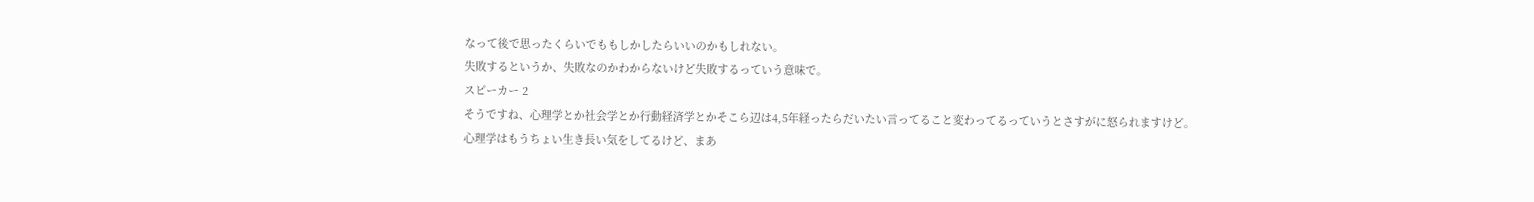なって後で思ったくらいでももしかしたらいいのかもしれない。
失敗するというか、失敗なのかわからないけど失敗するっていう意味で。
スピーカー 2
そうですね、心理学とか社会学とか行動経済学とかそこら辺は4,5年経ったらだいたい言ってること変わってるっていうとさすがに怒られますけど。
心理学はもうちょい生き長い気をしてるけど、まあ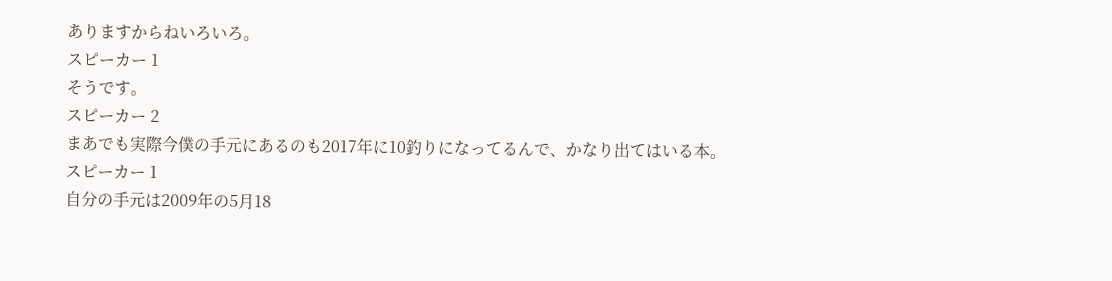ありますからねいろいろ。
スピーカー 1
そうです。
スピーカー 2
まあでも実際今僕の手元にあるのも2017年に10釣りになってるんで、かなり出てはいる本。
スピーカー 1
自分の手元は2009年の5月18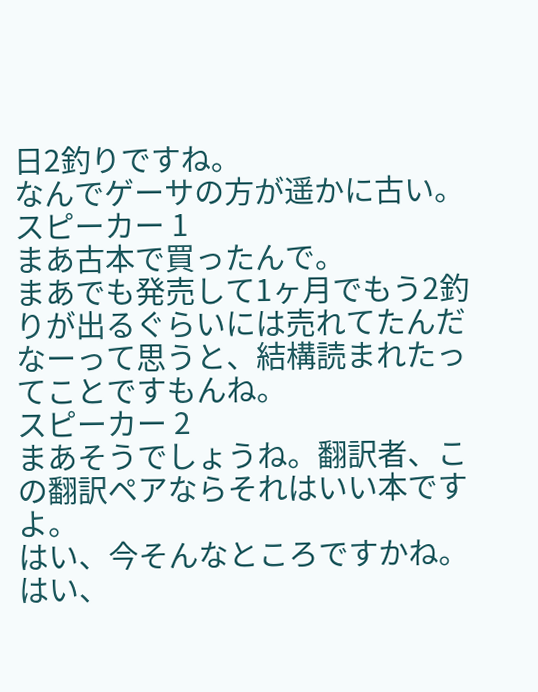日2釣りですね。
なんでゲーサの方が遥かに古い。
スピーカー 1
まあ古本で買ったんで。
まあでも発売して1ヶ月でもう2釣りが出るぐらいには売れてたんだなーって思うと、結構読まれたってことですもんね。
スピーカー 2
まあそうでしょうね。翻訳者、この翻訳ペアならそれはいい本ですよ。
はい、今そんなところですかね。
はい、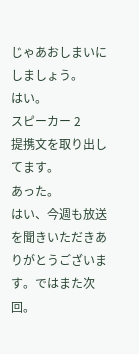じゃあおしまいにしましょう。
はい。
スピーカー 2
提携文を取り出してます。
あった。
はい、今週も放送を聞きいただきありがとうございます。ではまた次回。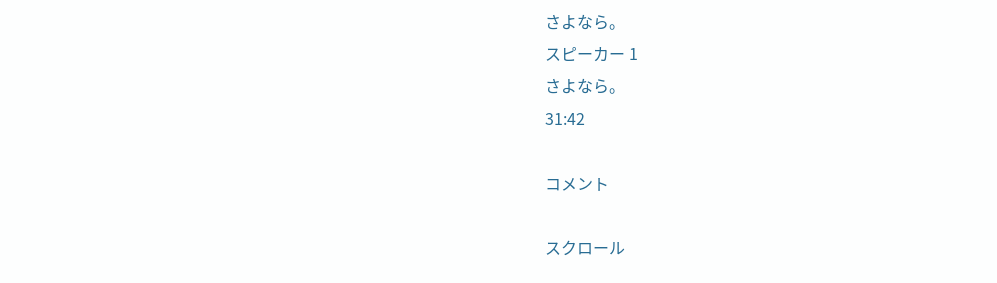さよなら。
スピーカー 1
さよなら。
31:42

コメント

スクロール